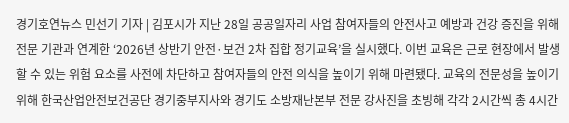경기호연뉴스 민선기 기자 | 김포시가 지난 28일 공공일자리 사업 참여자들의 안전사고 예방과 건강 증진을 위해 전문 기관과 연계한 ‘2026년 상반기 안전·보건 2차 집합 정기교육’을 실시했다. 이번 교육은 근로 현장에서 발생할 수 있는 위험 요소를 사전에 차단하고 참여자들의 안전 의식을 높이기 위해 마련됐다. 교육의 전문성을 높이기 위해 한국산업안전보건공단 경기중부지사와 경기도 소방재난본부 전문 강사진을 초빙해 각각 2시간씩 총 4시간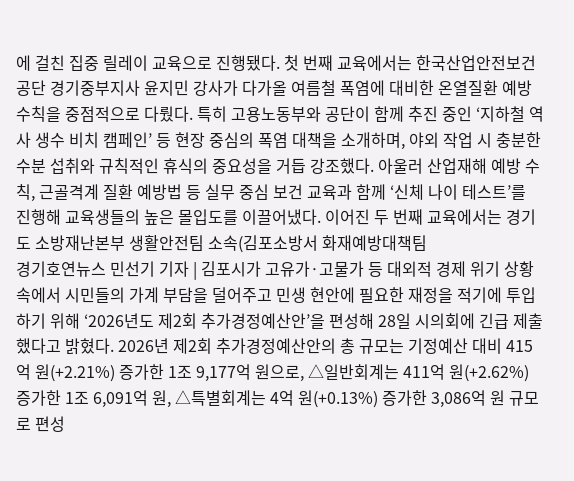에 걸친 집중 릴레이 교육으로 진행됐다. 첫 번째 교육에서는 한국산업안전보건공단 경기중부지사 윤지민 강사가 다가올 여름철 폭염에 대비한 온열질환 예방 수칙을 중점적으로 다뤘다. 특히 고용노동부와 공단이 함께 추진 중인 ‘지하철 역사 생수 비치 캠페인’ 등 현장 중심의 폭염 대책을 소개하며, 야외 작업 시 충분한 수분 섭취와 규칙적인 휴식의 중요성을 거듭 강조했다. 아울러 산업재해 예방 수칙, 근골격계 질환 예방법 등 실무 중심 보건 교육과 함께 ‘신체 나이 테스트’를 진행해 교육생들의 높은 몰입도를 이끌어냈다. 이어진 두 번째 교육에서는 경기도 소방재난본부 생활안전팀 소속(김포소방서 화재예방대책팀
경기호연뉴스 민선기 기자 | 김포시가 고유가·고물가 등 대외적 경제 위기 상황 속에서 시민들의 가계 부담을 덜어주고 민생 현안에 필요한 재정을 적기에 투입하기 위해 ‘2026년도 제2회 추가경정예산안’을 편성해 28일 시의회에 긴급 제출했다고 밝혔다. 2026년 제2회 추가경정예산안의 총 규모는 기정예산 대비 415억 원(+2.21%) 증가한 1조 9,177억 원으로, △일반회계는 411억 원(+2.62%) 증가한 1조 6,091억 원, △특별회계는 4억 원(+0.13%) 증가한 3,086억 원 규모로 편성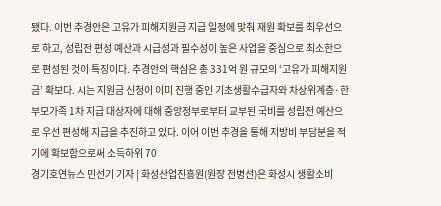됐다. 이번 추경안은 고유가 피해지원금 지급 일정에 맞춰 재원 확보를 최우선으로 하고, 성립전 편성 예산과 시급성과 필수성이 높은 사업을 중심으로 최소한으로 편성된 것이 특징이다. 추경안의 핵심은 총 331억 원 규모의 ‘고유가 피해지원금’ 확보다. 시는 지원금 신청이 이미 진행 중인 기초생활수급자와 차상위계층·한부모가족 1차 지급 대상자에 대해 중앙정부로부터 교부된 국비를 성립전 예산으로 우선 편성해 지급을 추진하고 있다. 이어 이번 추경을 통해 지방비 부담분을 적기에 확보함으로써 소득하위 70
경기호연뉴스 민선기 기자 | 화성산업진흥원(원장 전병선)은 화성시 생활소비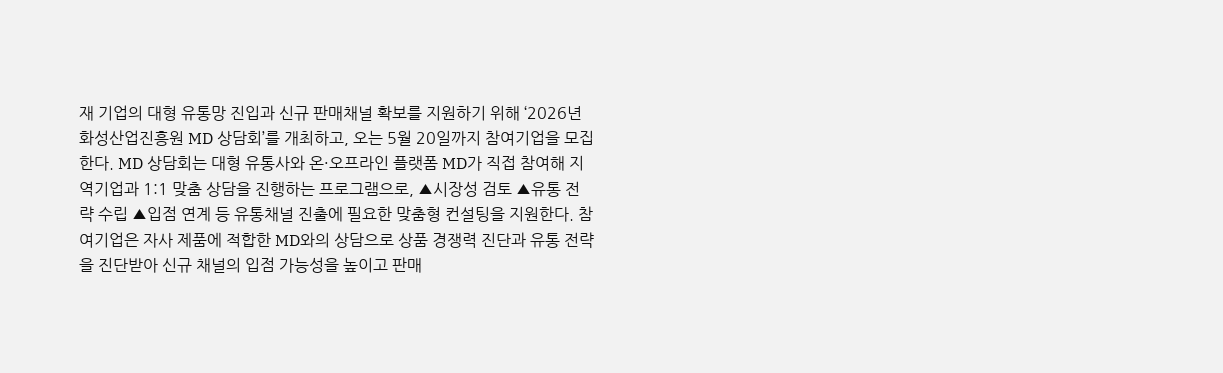재 기업의 대형 유통망 진입과 신규 판매채널 확보를 지원하기 위해 ‘2026년 화성산업진흥원 MD 상담회’를 개최하고, 오는 5월 20일까지 참여기업을 모집한다. MD 상담회는 대형 유통사와 온·오프라인 플랫폼 MD가 직접 참여해 지역기업과 1:1 맞춤 상담을 진행하는 프로그램으로, ▲시장성 검토 ▲유통 전략 수립 ▲입점 연계 등 유통채널 진출에 필요한 맞춤형 컨설팅을 지원한다. 참여기업은 자사 제품에 적합한 MD와의 상담으로 상품 경쟁력 진단과 유통 전략을 진단받아 신규 채널의 입점 가능성을 높이고 판매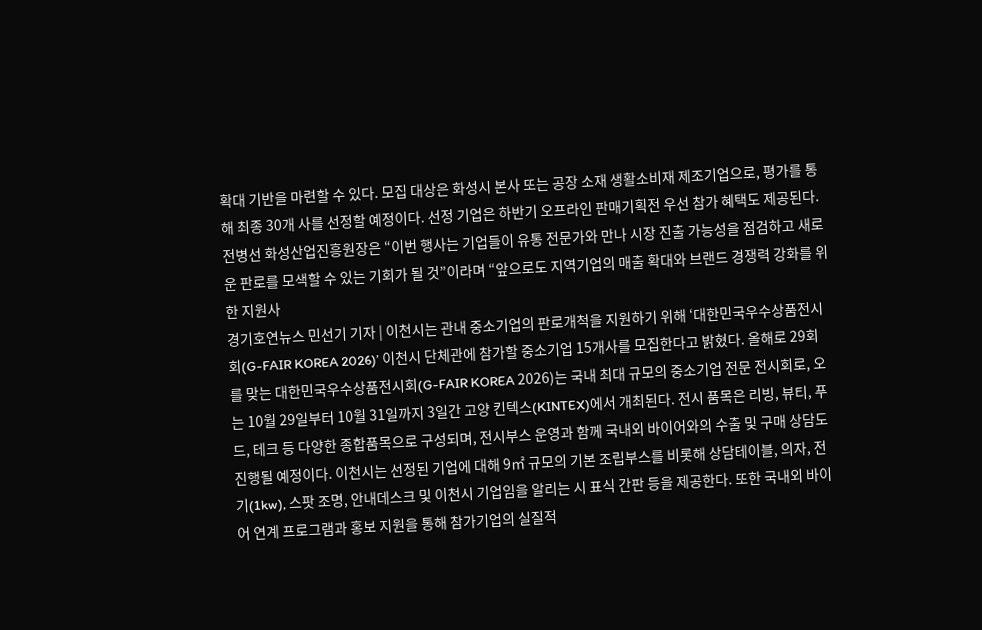확대 기반을 마련할 수 있다. 모집 대상은 화성시 본사 또는 공장 소재 생활소비재 제조기업으로, 평가를 통해 최종 30개 사를 선정할 예정이다. 선정 기업은 하반기 오프라인 판매기획전 우선 참가 혜택도 제공된다. 전병선 화성산업진흥원장은 “이번 행사는 기업들이 유통 전문가와 만나 시장 진출 가능성을 점검하고 새로운 판로를 모색할 수 있는 기회가 될 것”이라며 “앞으로도 지역기업의 매출 확대와 브랜드 경쟁력 강화를 위한 지원사
경기호연뉴스 민선기 기자 | 이천시는 관내 중소기업의 판로개척을 지원하기 위해 ‘대한민국우수상품전시회(G-FAIR KOREA 2026)’ 이천시 단체관에 참가할 중소기업 15개사를 모집한다고 밝혔다. 올해로 29회를 맞는 대한민국우수상품전시회(G-FAIR KOREA 2026)는 국내 최대 규모의 중소기업 전문 전시회로, 오는 10월 29일부터 10월 31일까지 3일간 고양 킨텍스(KINTEX)에서 개최된다. 전시 품목은 리빙, 뷰티, 푸드, 테크 등 다양한 종합품목으로 구성되며, 전시부스 운영과 함께 국내외 바이어와의 수출 및 구매 상담도 진행될 예정이다. 이천시는 선정된 기업에 대해 9㎡ 규모의 기본 조립부스를 비롯해 상담테이블, 의자, 전기(1kw), 스팟 조명, 안내데스크 및 이천시 기업임을 알리는 시 표식 간판 등을 제공한다. 또한 국내외 바이어 연계 프로그램과 홍보 지원을 통해 참가기업의 실질적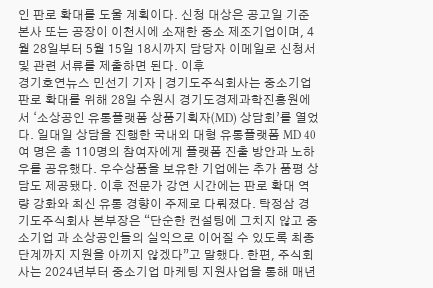인 판로 확대를 도울 계획이다. 신청 대상은 공고일 기준 본사 또는 공장이 이천시에 소재한 중소 제조기업이며, 4월 28일부터 5월 15일 18시까지 담당자 이메일로 신청서 및 관련 서류를 제출하면 된다. 이후
경기호연뉴스 민선기 기자 | 경기도주식회사는 중소기업 판로 확대를 위해 28일 수원시 경기도경제과학진흥원에서 ‘소상공인 유통플랫폼 상품기획자(MD) 상담회’를 열었다. 일대일 상담을 진행한 국내외 대형 유통플랫폼 MD 40여 명은 총 110명의 참여자에게 플랫폼 진출 방안과 노하우를 공유했다. 우수상품을 보유한 기업에는 추가 품평 상담도 제공됐다. 이후 전문가 강연 시간에는 판로 확대 역량 강화와 최신 유통 경향이 주제로 다뤄졌다. 탁정삼 경기도주식회사 본부장은 “단순한 컨설팅에 그치지 않고 중소기업 과 소상공인들의 실익으로 이어질 수 있도록 최종 단계까지 지원을 아끼지 않겠다”고 말했다. 한편, 주식회사는 2024년부터 중소기업 마케팅 지원사업을 통해 매년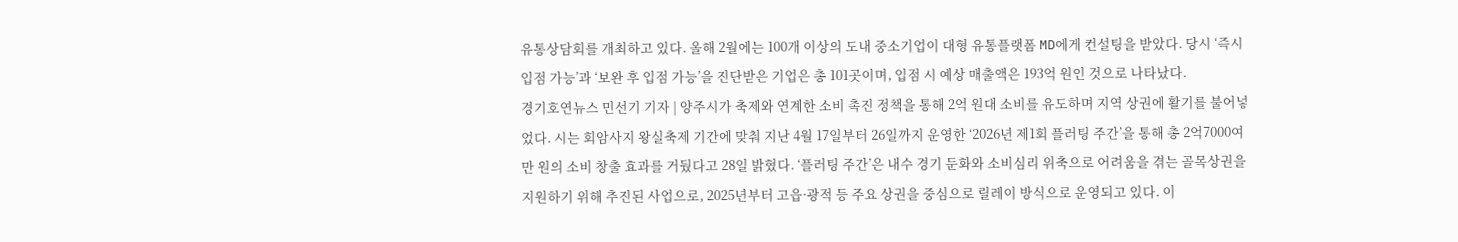유통상담회를 개최하고 있다. 올해 2월에는 100개 이상의 도내 중소기업이 대형 유통플랫폼 MD에게 컨설팅을 받았다. 당시 ‘즉시 입점 가능’과 ‘보완 후 입점 가능’을 진단받은 기업은 총 101곳이며, 입점 시 예상 매출액은 193억 원인 것으로 나타났다.
경기호연뉴스 민선기 기자 | 양주시가 축제와 연계한 소비 촉진 정책을 통해 2억 원대 소비를 유도하며 지역 상권에 활기를 불어넣었다. 시는 회암사지 왕실축제 기간에 맞춰 지난 4월 17일부터 26일까지 운영한 ‘2026년 제1회 플러팅 주간’을 통해 총 2억7000여만 원의 소비 창출 효과를 거뒀다고 28일 밝혔다. ‘플러팅 주간’은 내수 경기 둔화와 소비심리 위축으로 어려움을 겪는 골목상권을 지원하기 위해 추진된 사업으로, 2025년부터 고읍·광적 등 주요 상권을 중심으로 릴레이 방식으로 운영되고 있다. 이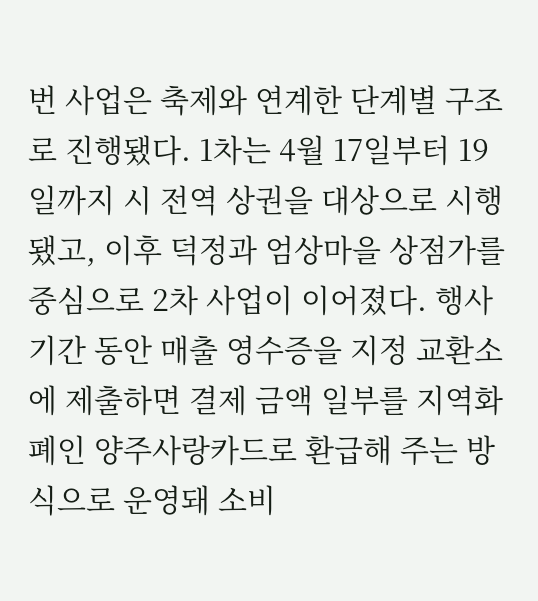번 사업은 축제와 연계한 단계별 구조로 진행됐다. 1차는 4월 17일부터 19일까지 시 전역 상권을 대상으로 시행됐고, 이후 덕정과 엄상마을 상점가를 중심으로 2차 사업이 이어졌다. 행사 기간 동안 매출 영수증을 지정 교환소에 제출하면 결제 금액 일부를 지역화폐인 양주사랑카드로 환급해 주는 방식으로 운영돼 소비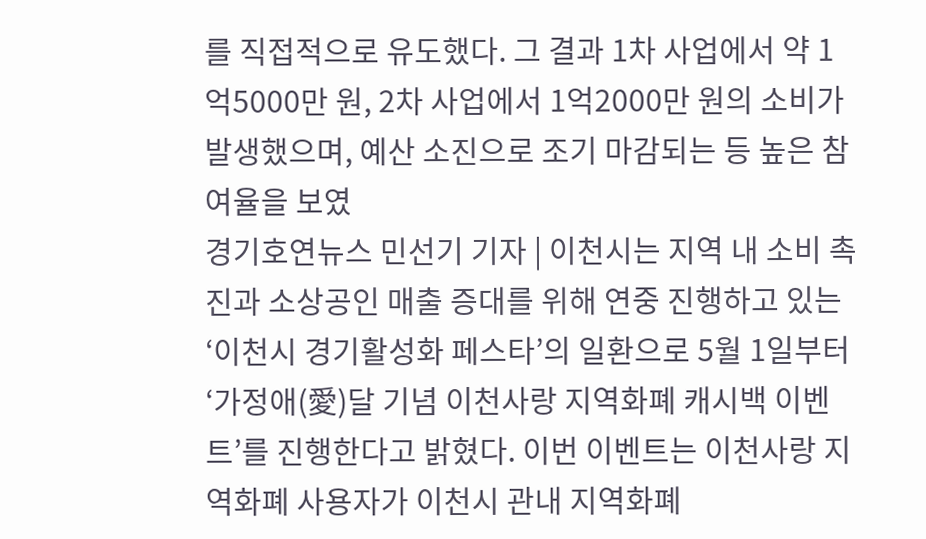를 직접적으로 유도했다. 그 결과 1차 사업에서 약 1억5000만 원, 2차 사업에서 1억2000만 원의 소비가 발생했으며, 예산 소진으로 조기 마감되는 등 높은 참여율을 보였
경기호연뉴스 민선기 기자 | 이천시는 지역 내 소비 촉진과 소상공인 매출 증대를 위해 연중 진행하고 있는 ‘이천시 경기활성화 페스타’의 일환으로 5월 1일부터 ‘가정애(愛)달 기념 이천사랑 지역화폐 캐시백 이벤트’를 진행한다고 밝혔다. 이번 이벤트는 이천사랑 지역화폐 사용자가 이천시 관내 지역화폐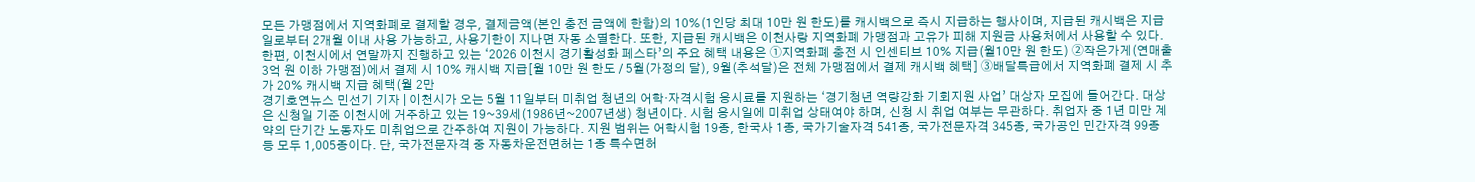모든 가맹점에서 지역화폐로 결제할 경우, 결제금액(본인 충전 금액에 한함)의 10%(1인당 최대 10만 원 한도)를 캐시백으로 즉시 지급하는 행사이며, 지급된 캐시백은 지급일로부터 2개월 이내 사용 가능하고, 사용기한이 지나면 자동 소멸한다. 또한, 지급된 캐시백은 이천사랑 지역화폐 가맹점과 고유가 피해 지원금 사용처에서 사용할 수 있다. 한편, 이천시에서 연말까지 진행하고 있는 ‘2026 이천시 경기활성화 페스타’의 주요 혜택 내용은 ➀지역화폐 충전 시 인센티브 10% 지급(월10만 원 한도) ➁작은가게(연매출 3억 원 이하 가맹점)에서 결제 시 10% 캐시백 지급[월 10만 원 한도 / 5월(가정의 달), 9월(추석달)은 전체 가맹점에서 결제 캐시백 혜택] ➂배달특급에서 지역화폐 결제 시 추가 20% 캐시백 지급 혜택(월 2만
경기호연뉴스 민선기 기자 | 이천시가 오는 5월 11일부터 미취업 청년의 어학·자격시험 응시료를 지원하는 ‘경기청년 역량강화 기회지원 사업’ 대상자 모집에 들어간다. 대상은 신청일 기준 이천시에 거주하고 있는 19~39세(1986년~2007년생) 청년이다. 시험 응시일에 미취업 상태여야 하며, 신청 시 취업 여부는 무관하다. 취업자 중 1년 미만 계약의 단기간 노동자도 미취업으로 간주하여 지원이 가능하다. 지원 범위는 어학시험 19종, 한국사 1종, 국가기술자격 541종, 국가전문자격 345종, 국가공인 민간자격 99종 등 모두 1,005종이다. 단, 국가전문자격 중 자동차운전면허는 1종 특수면허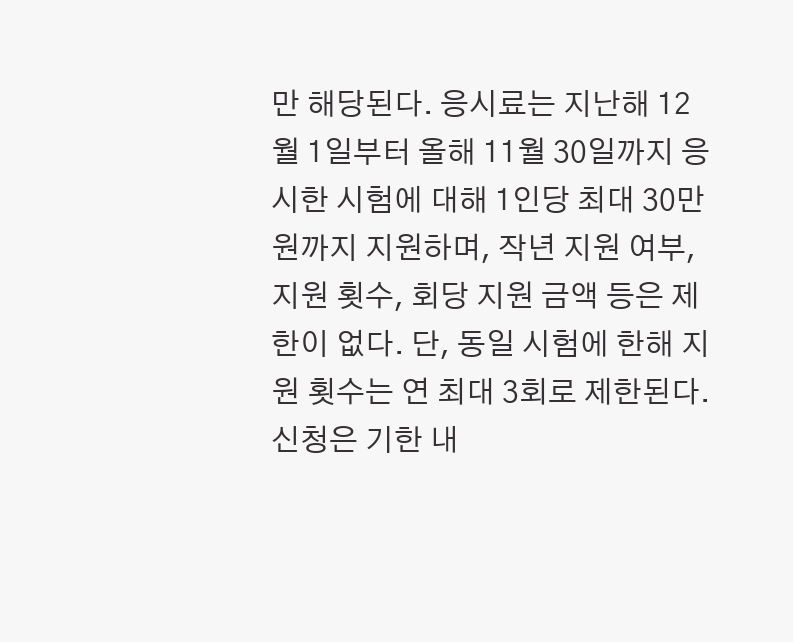만 해당된다. 응시료는 지난해 12월 1일부터 올해 11월 30일까지 응시한 시험에 대해 1인당 최대 30만 원까지 지원하며, 작년 지원 여부, 지원 횟수, 회당 지원 금액 등은 제한이 없다. 단, 동일 시험에 한해 지원 횟수는 연 최대 3회로 제한된다. 신청은 기한 내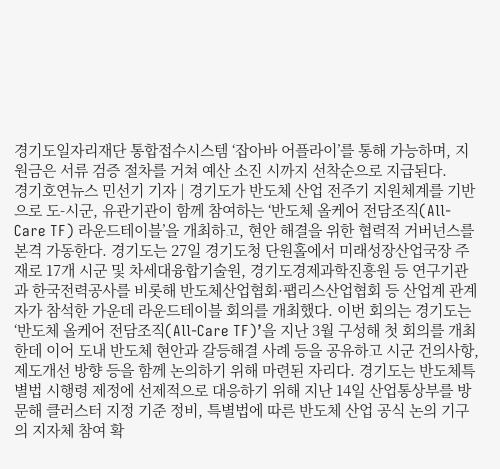경기도일자리재단 통합접수시스템 ‘잡아바 어플라이’를 통해 가능하며, 지원금은 서류 검증 절차를 거쳐 예산 소진 시까지 선착순으로 지급된다.
경기호연뉴스 민선기 기자 | 경기도가 반도체 산업 전주기 지원체계를 기반으로 도-시군, 유관기관이 함께 참여하는 ‘반도체 올케어 전담조직(All-Care TF) 라운드테이블’을 개최하고, 현안 해결을 위한 협력적 거버넌스를 본격 가동한다. 경기도는 27일 경기도청 단원홀에서 미래성장산업국장 주재로 17개 시군 및 차세대융합기술원, 경기도경제과학진흥원 등 연구기관과 한국전력공사를 비롯해 반도체산업협회·팹리스산업협회 등 산업계 관계자가 참석한 가운데 라운드테이블 회의를 개최했다. 이번 회의는 경기도는 ‘반도체 올케어 전담조직(All-Care TF)’을 지난 3월 구성해 첫 회의를 개최한데 이어 도내 반도체 현안과 갈등해결 사례 등을 공유하고 시군 건의사항, 제도개선 방향 등을 함께 논의하기 위해 마련된 자리다. 경기도는 반도체특별법 시행령 제정에 선제적으로 대응하기 위해 지난 14일 산업통상부를 방문해 클러스터 지정 기준 정비, 특별법에 따른 반도체 산업 공식 논의 기구의 지자체 참여 확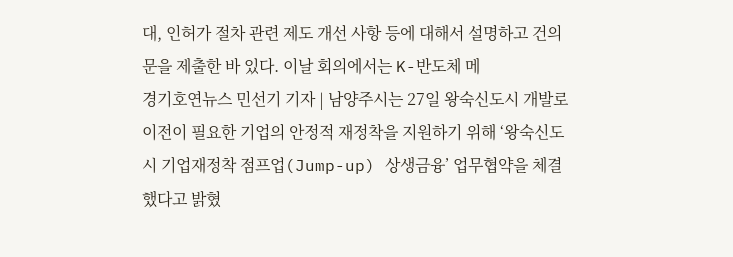대, 인허가 절차 관련 제도 개선 사항 등에 대해서 설명하고 건의문을 제출한 바 있다. 이날 회의에서는 K-반도체 메
경기호연뉴스 민선기 기자 | 남양주시는 27일 왕숙신도시 개발로 이전이 필요한 기업의 안정적 재정착을 지원하기 위해 ‘왕숙신도시 기업재정착 점프업(Jump-up) 상생금융’ 업무협약을 체결했다고 밝혔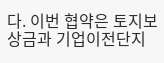다. 이번 협약은 토지보상금과 기업이전단지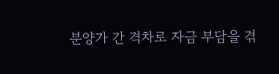분양가 간 격차로 자금 부담을 겪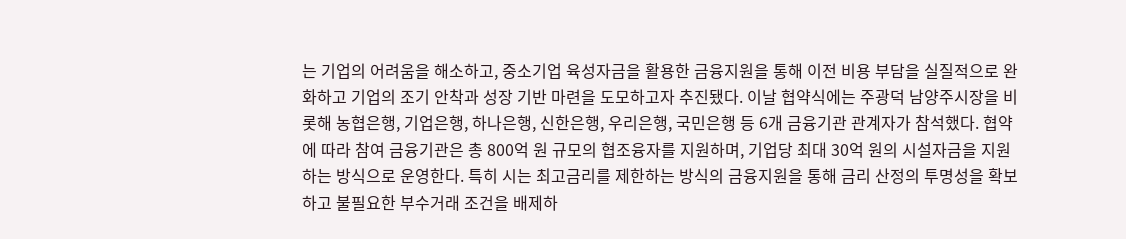는 기업의 어려움을 해소하고, 중소기업 육성자금을 활용한 금융지원을 통해 이전 비용 부담을 실질적으로 완화하고 기업의 조기 안착과 성장 기반 마련을 도모하고자 추진됐다. 이날 협약식에는 주광덕 남양주시장을 비롯해 농협은행, 기업은행, 하나은행, 신한은행, 우리은행, 국민은행 등 6개 금융기관 관계자가 참석했다. 협약에 따라 참여 금융기관은 총 800억 원 규모의 협조융자를 지원하며, 기업당 최대 30억 원의 시설자금을 지원하는 방식으로 운영한다. 특히 시는 최고금리를 제한하는 방식의 금융지원을 통해 금리 산정의 투명성을 확보하고 불필요한 부수거래 조건을 배제하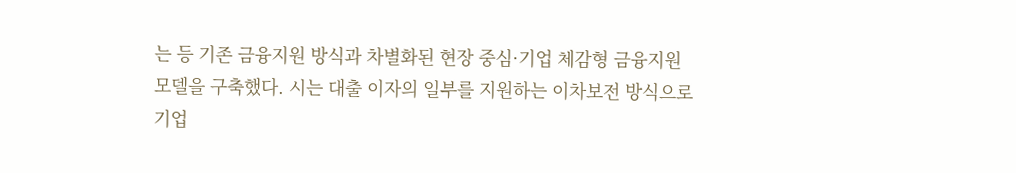는 등 기존 금융지원 방식과 차별화된 현장 중심·기업 체감형 금융지원 모델을 구축했다. 시는 대출 이자의 일부를 지원하는 이차보전 방식으로 기업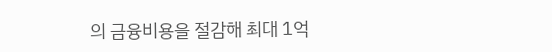의 금융비용을 절감해 최대 1억